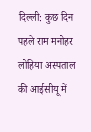दिल्ली: कुछ दिन पहले राम मनोहर लोहिया अस्पताल की आईसीयू में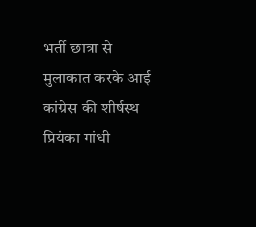भर्ती छात्रा से मुलाकात करके आई कांग्रेस की शीर्षस्थ प्रियंका गांधी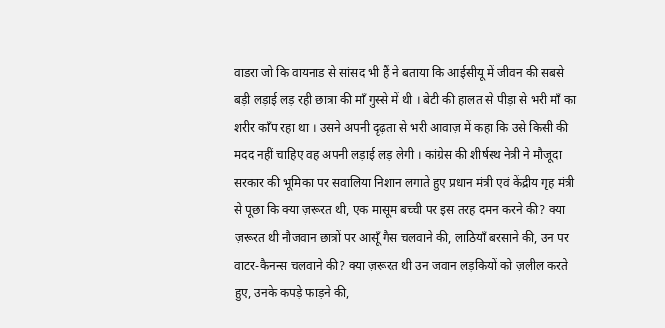वाडरा जो कि वायनाड से सांसद भी हैं ने बताया कि आईसीयू में जीवन की सबसे बड़ी लड़ाई लड़ रही छात्रा की माँ गुस्से में थी । बेटी की हालत से पीड़ा से भरी माँ का शरीर काँप रहा था । उसने अपनी दृढ़ता से भरी आवाज़ में कहा कि उसे किसी की मदद नहीं चाहिए वह अपनी लड़ाई लड़ लेगी । कांग्रेस की शीर्षस्थ नेत्री ने मौजूदा सरकार की भूमिका पर सवालिया निशान लगाते हुए प्रधान मंत्री एवं केंद्रीय गृह मंत्री से पूछा कि क्या ज़रूरत थी, एक मासूम बच्ची पर इस तरह दमन करने की? क्या ज़रूरत थी नौजवान छात्रों पर आसूँ गैस चलवाने की, लाठियाँ बरसाने की, उन पर वाटर-कैनन्स चलवाने की? क्या ज़रूरत थी उन जवान लड़कियों को ज़लील करते हुए, उनके कपड़े फाड़ने की,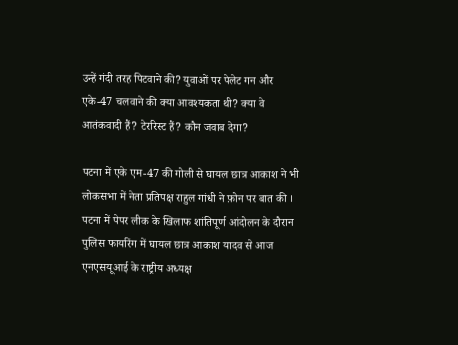उन्हें गंदी तरह पिटवाने की? युवाओं पर पेलेट गन और एके-47 चलवाने की क्या आवश्यकता थी? क्या वे आतंकवादी हैं? टेररिस्ट हैं? कौन जवाब देगा?

पटना में एके एम-47 की गोली से घायल छात्र आकाश ने भी लोकसभा में नेता प्रतिपक्ष राहुल गांधी ने फ़ोन पर बात की । पटना में पेपर लीक के खिलाफ शांतिपूर्ण आंदोलन के दौरान पुलिस फायरिंग में घायल छात्र आकाश यादव से आज एनएसयूआई के राष्ट्रीय अध्यक्ष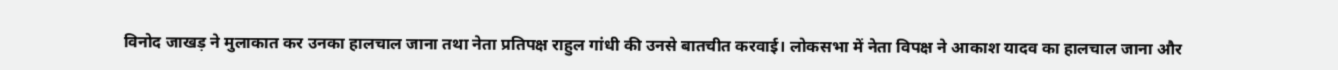विनोद जाखड़ ने मुलाकात कर उनका हालचाल जाना तथा नेता प्रतिपक्ष राहुल गांधी की उनसे बातचीत करवाई। लोकसभा में नेता विपक्ष ने आकाश यादव का हालचाल जाना और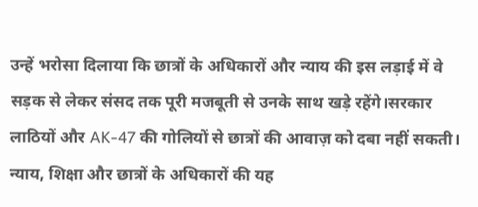उन्हें भरोसा दिलाया कि छात्रों के अधिकारों और न्याय की इस लड़ाई में वे सड़क से लेकर संसद तक पूरी मजबूती से उनके साथ खड़े रहेंगे।सरकार लाठियों और AK-47 की गोलियों से छात्रों की आवाज़ को दबा नहीं सकती। न्याय, शिक्षा और छात्रों के अधिकारों की यह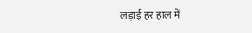लड़ाई हर हाल में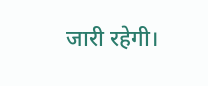जारी रहेगी।